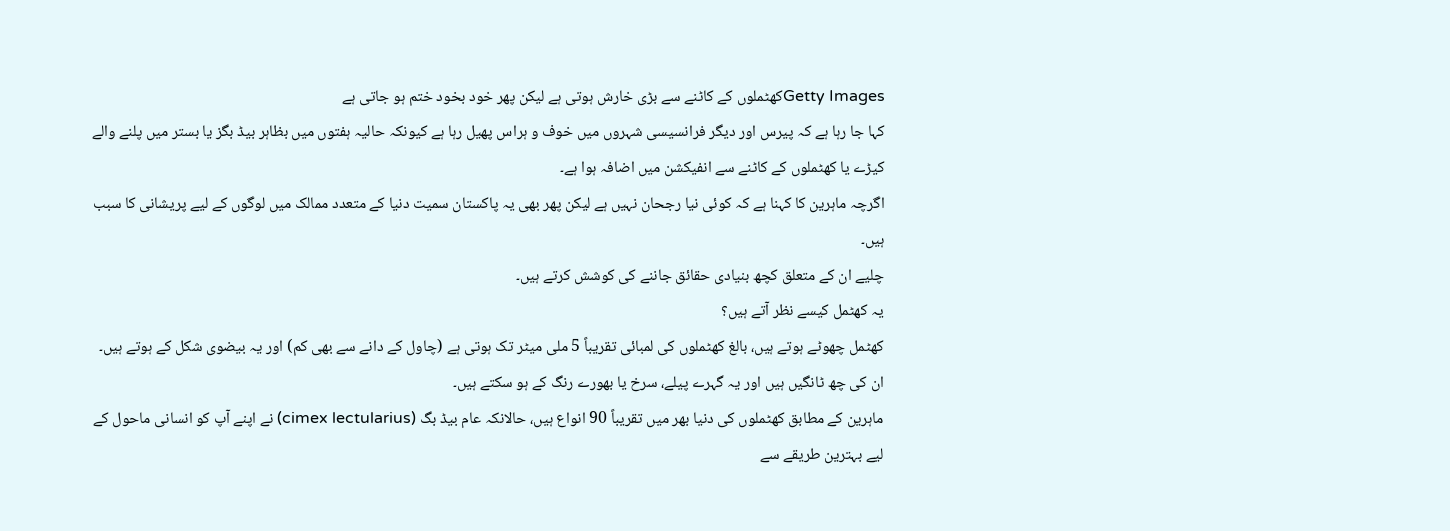Getty Imagesکھٹملوں کے کاٹنے سے بڑی خارش ہوتی ہے لیکن پھر خود بخود ختم ہو جاتی ہے
کہا جا رہا ہے کہ پیرس اور دیگر فرانسیسی شہروں میں خوف و ہراس پھیل رہا ہے کیونکہ حالیہ ہفتوں میں بظاہر بیڈ بگز یا بستر میں پلنے والے کیڑے یا کھٹملوں کے کاٹنے سے انفیکشن میں اضافہ ہوا ہے۔
اگرچہ ماہرین کا کہنا ہے کہ کوئی نیا رجحان نہیں ہے لیکن پھر بھی یہ پاکستان سمیت دنیا کے متعدد ممالک میں لوگوں کے لیے پریشانی کا سبب ہیں۔
چلیے ان کے متعلق کچھ بنیادی حقائق جاننے کی کوشش کرتے ہیں۔
یہ کھٹمل کیسے نظر آتے ہیں؟
کھٹمل چھوٹے ہوتے ہیں، بالغ کھٹملوں کی لمبائی تقریباً 5 ملی میٹر تک ہوتی ہے (چاول کے دانے سے بھی کم) اور یہ بیضوی شکل کے ہوتے ہیں۔ ان کی چھ ٹانگیں ہیں اور یہ گہرے پیلے، سرخ یا بھورے رنگ کے ہو سکتے ہیں۔
ماہرین کے مطابق کھٹملوں کی دنیا بھر میں تقریباً 90 انواع ہیں، حالانکہ عام بیڈ بگ (cimex lectularius) نے اپنے آپ کو انسانی ماحول کے لیے بہترین طریقے سے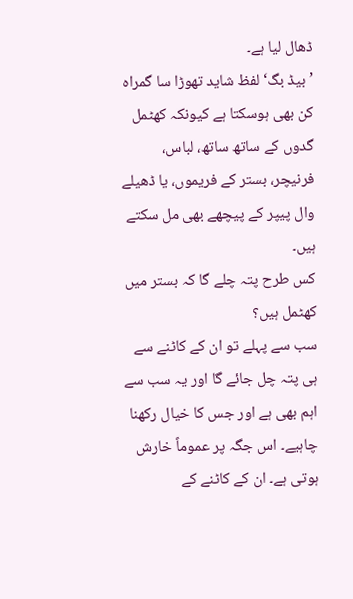ڈھال لیا ہے۔
’بیڈ بگ‘ لفظ شاید تھوڑا سا گمراہ کن بھی ہوسکتا ہے کیونکہ کھٹمل گدوں کے ساتھ ساتھ، لباس، فرنیچر، بستر کے فریموں، یا ڈھیلے وال پیپر کے پیچھے بھی مل سکتے ہیں۔
کس طرح پتہ چلے گا کہ بستر میں کھٹمل ہیں؟
سب سے پہلے تو ان کے کاٹنے سے ہی پتہ چل جائے گا اور یہ سب سے اہم بھی ہے اور جس کا خیال رکھنا چاہیے۔ اس جگہ پر عموماً خارش ہوتی ہے۔ ان کے کاٹنے کے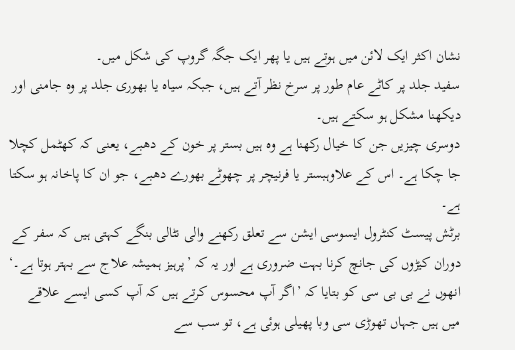نشان اکثر ایک لائن میں ہوتے ہیں یا پھر ایک جگہ گروپ کی شکل میں۔
سفید جلد پر کاٹے عام طور پر سرخ نظر آتے ہیں، جبکہ سیاہ یا بھوری جلد پر وہ جامنی اور دیکھنا مشکل ہو سکتے ہیں۔
دوسری چیزیں جن کا خیال رکھنا ہے وہ ہیں بستر پر خون کے دھبے، یعنی کہ کھٹمل کچلا جا چکا ہے۔ اس کے علاوہبستر یا فرنیچر پر چھوٹے بھورے دھبے، جو ان کا پاخانہ ہو سکتا ہے۔
برٹش پیسٹ کنٹرول ایسوسی ایشن سے تعلق رکھنے والی نٹالی بنگے کہتی ہیں کہ سفر کے دوران کیڑوں کی جانچ کرنا بہت ضروری ہے اور یہ کہ ’پرہیز ہمیشہ علاج سے بہتر ہوتا ہے۔‘
انھوں نے بی بی سی کو بتایا کہ ’اگر آپ محسوس کرتے ہیں کہ آپ کسی ایسے علاقے میں ہیں جہاں تھوڑی سی وبا پھیلی ہوئی ہے، تو سب سے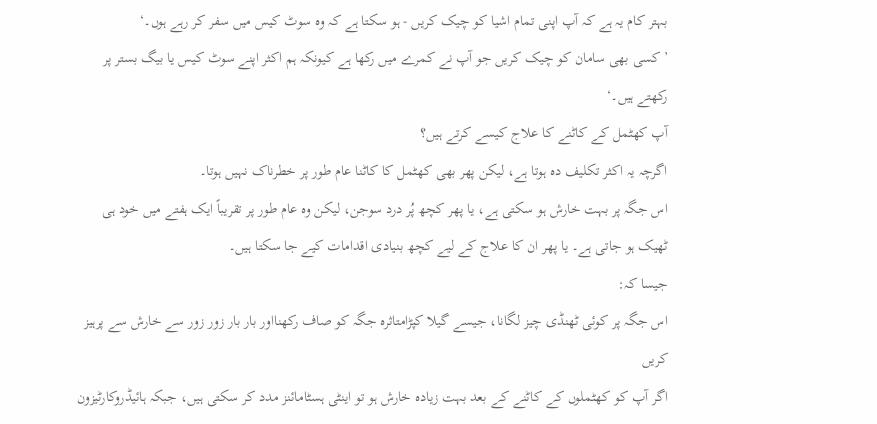بہتر کام یہ ہے کہ آپ اپنی تمام اشیا کو چیک کریں - ہو سکتا ہے کہ وہ سوٹ کیس میں سفر کر رہے ہوں۔‘
’کسی بھی سامان کو چیک کریں جو آپ نے کمرے میں رکھا ہے کیونکہ ہم اکثر اپنے سوٹ کیس یا بیگ بستر پر رکھتے ہیں۔‘
آپ کھٹمل کے کاٹنے کا علاج کیسے کرتے ہیں؟
اگرچہ یہ اکثر تکلیف دہ ہوتا ہے، لیکن پھر بھی کھٹمل کا کاٹنا عام طور پر خطرناک نہیں ہوتا۔
اس جگہ پر بہت خارش ہو سکتی ہے، یا پھر کچھ پُر درد سوجن، لیکن وہ عام طور پر تقریباً ایک ہفتے میں خود ہی ٹھیک ہو جاتی ہے۔ یا پھر ان کا علاج کے لیے کچھ بنیادی اقدامات کیے جا سکتا ہیں۔
جیسا کہ:
اس جگہ پر کوئی ٹھنڈی چیز لگانا، جیسے گیلا کپڑامتاثرہ جگہ کو صاف رکھنااور بار بار زور زور سے خارش سے پرہیز کریں
اگر آپ کو کھٹملوں کے کاٹنے کے بعد بہت زیادہ خارش ہو تو اینٹی ہسٹامائنز مدد کر سکتی ہیں، جبکہ ہائیڈروکارٹیزون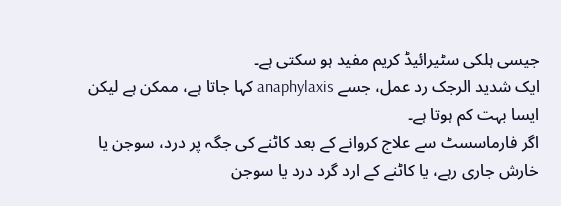جیسی ہلکی سٹیرائیڈ کریم مفید ہو سکتی ہے۔
ایک شدید الرجک رد عمل، جسے anaphylaxis کہا جاتا ہے، ممکن ہے لیکن ایسا بہت کم ہوتا ہے۔
اگر فارماسسٹ سے علاج کروانے کے بعد کاٹنے کی جگہ پر درد، سوجن یا خارش جاری رہے، یا کاٹنے کے ارد گرد درد یا سوجن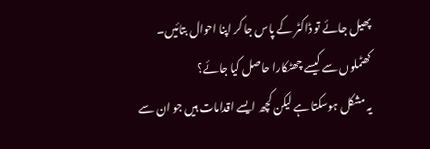پھیل جائے تو ڈاکٹر کے پاس جا کر اپنا احوال بتائیں۔
کھٹملوں سے کیسے چھٹکارا حاصل کیا جائے؟
یہ مشکل ہوسکتا ہے لیکن کچھ ایسے اقدامات ہیں جو ان سے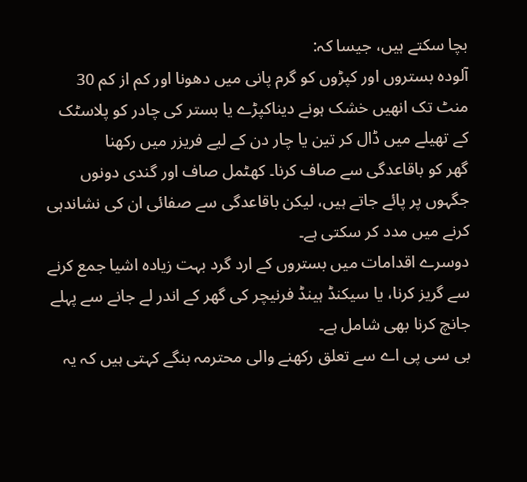بچا سکتے ہیں، جیسا کہ:
آلودہ بستروں اور کپڑوں کو گرم پانی میں دھونا اور کم از کم 30 منٹ تک انھیں خشک ہونے دیناکپڑے یا بستر کی چادر کو پلاسٹک کے تھیلے میں ڈال کر تین یا چار دن کے لیے فریزر میں رکھنا
گھر کو باقاعدگی سے صاف کرنا۔ کھٹمل صاف اور گندی دونوں جگہوں پر پائے جاتے ہیں، لیکن باقاعدگی سے صفائی ان کی نشاندہی کرنے میں مدد کر سکتی ہے۔
دوسرے اقدامات میں بستروں کے ارد گرد بہت زیادہ اشیا جمع کرنے سے گریز کرنا، یا سیکنڈ ہینڈ فرنیچر کی گھر کے اندر لے جانے سے پہلے جانچ کرنا بھی شامل ہے۔
بی سی پی اے سے تعلق رکھنے والی محترمہ بنگے کہتی ہیں کہ یہ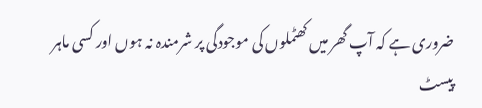ضروری ہے کہ آپ گھر میں کھٹملوں کی موجودگی پر شرمندہ نہ ہوں اور کسی ماہر پیسٹ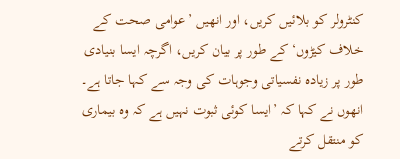کنٹرولر کو بلائیں کریں، اور انھیں ’عوامی صحت کے خلاف کیڑوں‘ کے طور پر بیان کریں، اگرچہ ایسا بنیادی طور پر زیادہ نفسیاتی وجوہات کی وجہ سے کہا جاتا ہے۔
انھوں نے کہا کہ ’ایسا کوئی ثبوت نہیں ہے کہ وہ بیماری کو منتقل کرتے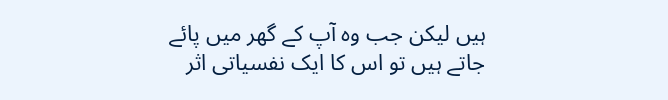ہیں لیکن جب وہ آپ کے گھر میں پائے جاتے ہیں تو اس کا ایک نفسیاتی اثر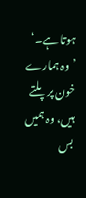ہوتا ہے۔‘
’وہ ہمارے خون پر پلتے ہیں، وہ ہمیں بس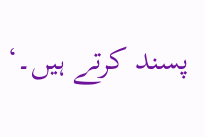پسند کرتے ہیں۔‘